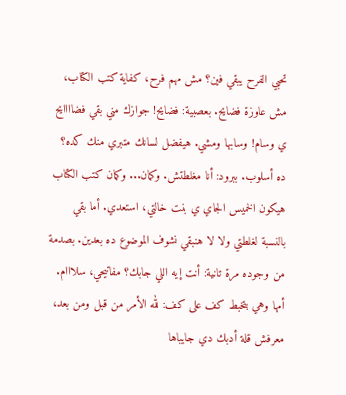تحبي الفرح يبقي فين؟ مش مهم فرح، كفاية كتب الكتاب، مش عاوزة فضايح. بعصبية: فضايح! جوازك مني بقي فضاااايح ي وسام! وسابها ومشي. هيفضل لسانك متبري منك كده؟ ده أسلوب. ببرود: أنا مغلطتش. وكمان... وكمان كتب الكتاب هيكون الخميس الجاي ي بنت خالتي، استعدي. أما بقي بالنسبة لغلطتي ولا لا هنبقي نشوف الموضوع ده بعدين. بصدمة من وجوده مرة تانية: أنت إيه اللي جابك؟ مفاتيحي، سلااام.
أمها وهي بتخبط كف على كف: لله الأمر من قبل ومن بعد، معرفش قلة أدبك دي جايباها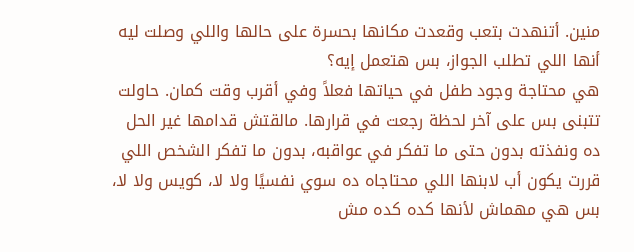منين. أتنهدت بتعب وقعدت مكانها بحسرة على حالها واللي وصلت ليه أنها اللي تطلب الجواز، بس هتعمل إيه؟
هي محتاجة وجود طفل في حياتها فعلاً وفي أقرب وقت كمان. حاولت تتبنى بس على آخر لحظة رجعت في قرارها. مالقتش قدامها غير الحل ده ونفذته بدون حتى ما تفكر في عواقبه، بدون ما تفكر الشخص اللي قررت يكون أب لابنها اللي محتاجاه ده سوي نفسيًا ولا لا، كويس ولا لا، بس هي مهماش لأنها كده كده مش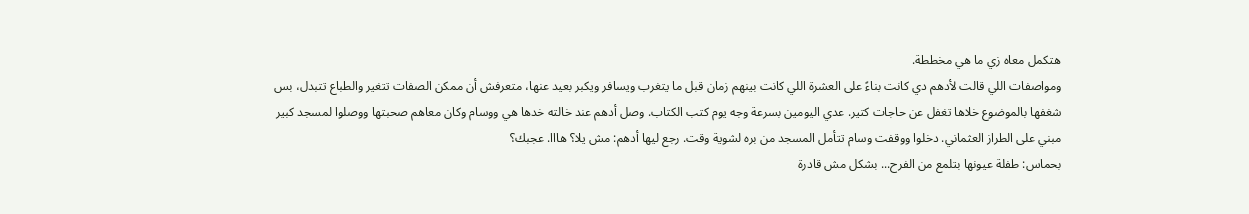هتكمل معاه زي ما هي مخططة.
ومواصفات اللي قالت لأدهم دي كانت بناءً على العشرة اللي كانت بينهم زمان قبل ما يتغرب ويسافر ويكبر بعيد عنها، متعرفش أن ممكن الصفات تتغير والطباع تتبدل، بس شغفها بالموضوع خلاها تغفل عن حاجات كتير. عدي اليومين بسرعة وجه يوم كتب الكتاب. وصل أدهم عند خالته خدها هي ووسام وكان معاهم صحبتها ووصلوا لمسجد كبير مبني على الطراز العثماني. دخلوا ووقفت وسام تتأمل المسجد من بره لشوية وقت. رجع ليها أدهم: مش يلا؟ هااا. عجبك؟
بحماس: طفلة عيونها بتلمع من الفرح... بشكل مش قادرة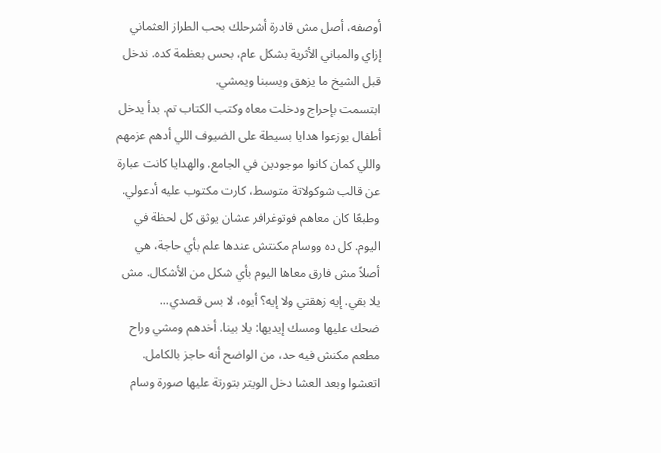أوصفه، أصل مش قادرة أشرحلك بحب الطراز العثماني إزاي والمباني الأثرية بشكل عام، بحس بعظمة كده. ندخل قبل الشيخ ما يزهق ويسبنا ويمشي.
ابتسمت بإحراج ودخلت معاه وكتب الكتاب تم. بدأ يدخل أطفال يوزعوا هدايا بسيطة على الضيوف اللي أدهم عزمهم واللي كمان كانوا موجودين في الجامع. والهدايا كانت عبارة عن قالب شوكولاتة متوسط، كارت مكتوب عليه أدعولي. وطبعًا كان معاهم فوتوغرافر عشان يوثق كل لحظة في اليوم. كل ده ووسام مكنتش عندها علم بأي حاجة، هي أصلاً مش فارق معاها اليوم بأي شكل من الأشكال. مش يلا بقي. إيه زهقتي ولا إيه؟ أيوه، لا بس قصدي...
ضحك عليها ومسك إيديها: يلا بينا. أخدهم ومشي وراح مطعم مكنش فيه حد، من الواضح أنه حاجز بالكامل. اتعشوا وبعد العشا دخل الويتر بتورتة عليها صورة وسام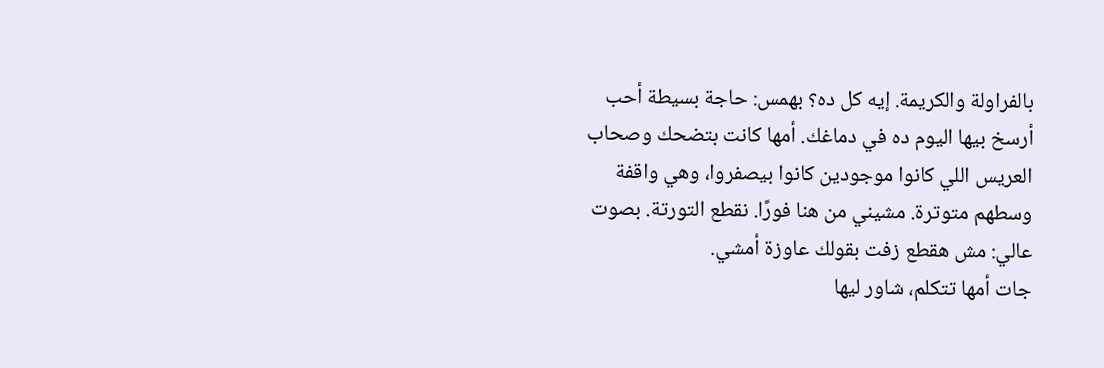بالفراولة والكريمة. إيه كل ده؟ بهمس: حاجة بسيطة أحب أرسخ بيها اليوم ده في دماغك. أمها كانت بتضحك وصحاب العريس اللي كانوا موجودين كانوا بيصفروا، وهي واقفة وسطهم متوترة. مشيني من هنا فورًا. نقطع التورتة. بصوت عالي: مش هقطع زفت بقولك عاوزة أمشي.
جات أمها تتكلم، شاور ليها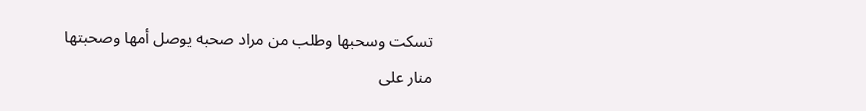تسكت وسحبها وطلب من مراد صحبه يوصل أمها وصحبتها منار على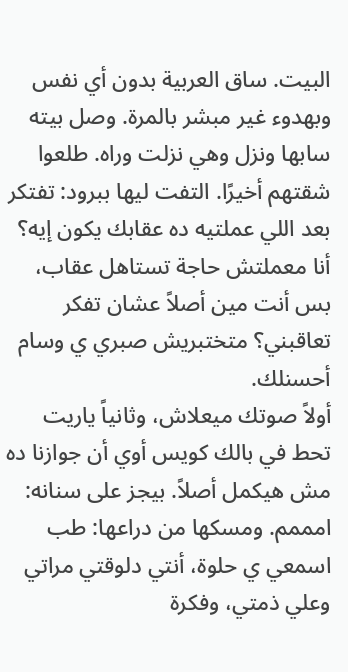البيت. ساق العربية بدون أي نفس وبهدوء غير مبشر بالمرة. وصل بيته سابها ونزل وهي نزلت وراه. طلعوا شقتهم أخيرًا. التفت ليها ببرود: تفتكر بعد اللي عملتيه ده عقابك يكون إيه؟ أنا معملتش حاجة تستاهل عقاب، بس أنت مين أصلاً عشان تفكر تعاقبني؟ متختبريش صبري ي وسام أحسنلك.
أولاً صوتك ميعلاش، وثانياً ياريت تحط في بالك كويس أوي أن جوازنا ده مش هيكمل أصلاً. بيجز على سنانه: امممم. ومسكها من دراعها: طب اسمعي ي حلوة، أنتي دلوقتي مراتي وعلي ذمتي، وفكرة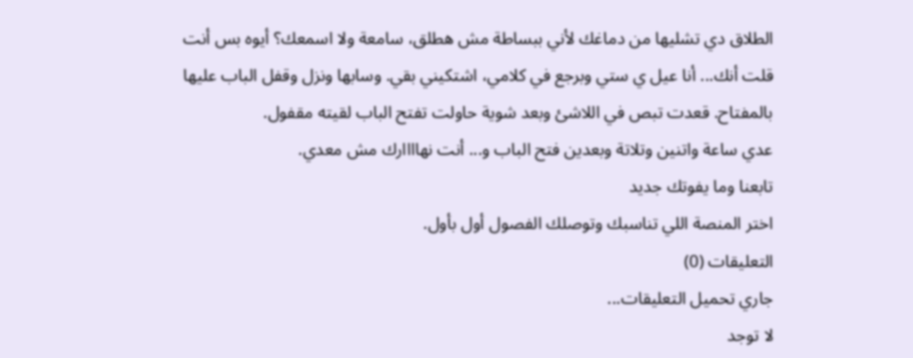الطلاق دي تشليها من دماغك لأني ببساطة مش هطلق، سامعة ولا اسمعك؟ أيوه بس أنت قلت أنك... أنا عيل ي ستي وبرجع في كلامي، اشتكيني بقي. وسابها ونزل وقفل الباب عليها بالمفتاح. قعدت تبص في اللاشئ وبعد شوية حاولت تفتح الباب لقيته مقفول.
عدي ساعة واتنين وتلاتة وبعدين فتح الباب و... أنت نهاااارك مش معدي.
تابعنا وما يفوتك جديد
اختر المنصة اللي تناسبك وتوصلك الفصول أول بأول.
التعليقات (0)
جاري تحميل التعليقات...
لا توجد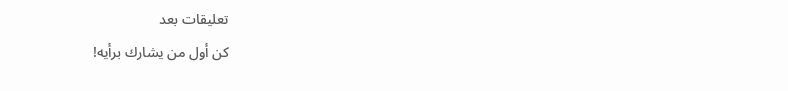تعليقات بعد
كن أول من يشارك برأيه!